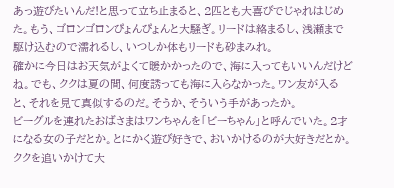あっ遊びたいんだ!と思って立ち止まると、2匹とも大喜びでじゃれはじめた。もう、ゴロンゴロンぴょんぴょんと大騒ぎ。リードは絡まるし、浅瀬まで駆け込むので濡れるし、いつしか体もリードも砂まみれ。
確かに今日はお天気がよくて暖かかったので、海に入ってもいいんだけどね。でも、ククは夏の間、何度誘っても海に入らなかった。ワン友が入ると、それを見て真似するのだ。そうか、そういう手があったか。
ビーグルを連れたおばさまはワンちゃんを「ビーちゃん」と呼んでいた。2才になる女の子だとか。とにかく遊び好きで、おいかけるのが大好きだとか。
ククを追いかけて大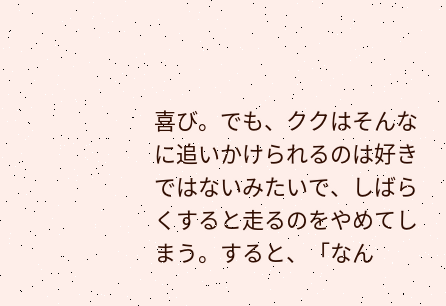喜び。でも、ククはそんなに追いかけられるのは好きではないみたいで、しばらくすると走るのをやめてしまう。すると、「なん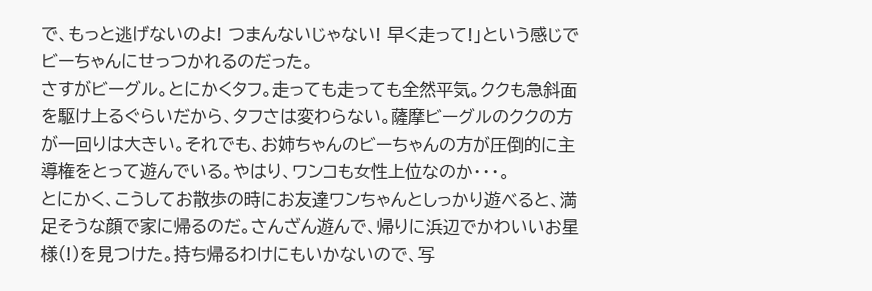で、もっと逃げないのよ! つまんないじゃない! 早く走って!」という感じでビーちゃんにせっつかれるのだった。
さすがビーグル。とにかくタフ。走っても走っても全然平気。ククも急斜面を駆け上るぐらいだから、タフさは変わらない。薩摩ビーグルのククの方が一回りは大きい。それでも、お姉ちゃんのビーちゃんの方が圧倒的に主導権をとって遊んでいる。やはり、ワンコも女性上位なのか・・・。
とにかく、こうしてお散歩の時にお友達ワンちゃんとしっかり遊べると、満足そうな顔で家に帰るのだ。さんざん遊んで、帰りに浜辺でかわいいお星様(!)を見つけた。持ち帰るわけにもいかないので、写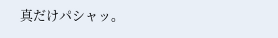真だけパシャッ。